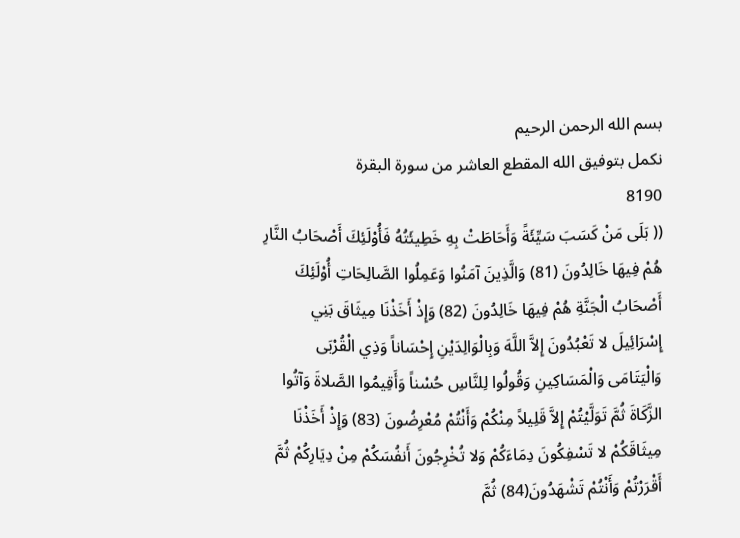بسم الله الرحمن الرحيم
نكمل بتوفيق الله المقطع العاشر من سورة البقرة
8190
(( بَلَى مَنْ كَسَبَ سَيِّئَةً وَأَحَاطَتْ بِهِ خَطِيئَتُهُ فَأُوْلَئِكَ أَصْحَابُ النَّارِ هُمْ فِيهَا خَالِدُونَ (81) وَالَّذِينَ آمَنُوا وَعَمِلُوا الصَّالِحَاتِ أُوْلَئِكَ أَصْحَابُ الْجَنَّةِ هُمْ فِيهَا خَالِدُونَ (82) وَإِذْ أَخَذْنَا مِيثَاقَ بَنِي إِسْرَائِيلَ لا تَعْبُدُونَ إِلاَّ اللَّهَ وَبِالْوَالِدَيْنِ إِحْسَاناً وَذِي الْقُرْبَى وَالْيَتَامَى وَالْمَسَاكِينِ وَقُولُوا لِلنَّاسِ حُسْناً وَأَقِيمُوا الصَّلاةَ وَآتُوا الزَّكَاةَ ثُمَّ تَوَلَّيْتُمْ إِلاَّ قَلِيلاً مِنْكُمْ وَأَنْتُمْ مُعْرِضُونَ (83) وَإِذْ أَخَذْنَا مِيثَاقَكُمْ لا تَسْفِكُونَ دِمَاءَكُمْ وَلا تُخْرِجُونَ أَنفُسَكُمْ مِنْ دِيَارِكُمْ ثُمَّ أَقْرَرْتُمْ وَأَنْتُمْ تَشْهَدُونَ(84) ثُمَّ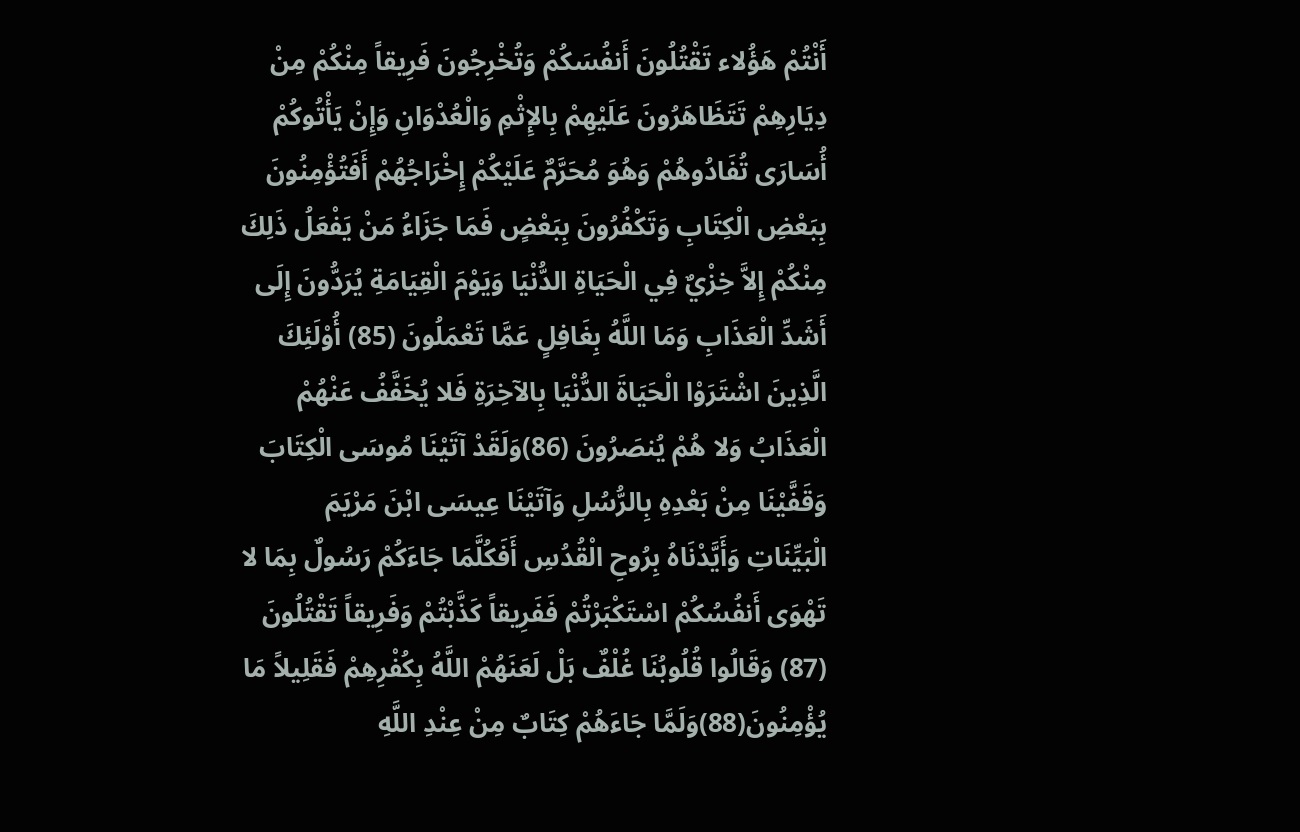أَنْتُمْ هَؤُلاء تَقْتُلُونَ أَنفُسَكُمْ وَتُخْرِجُونَ فَرِيقاً مِنْكُمْ مِنْ دِيَارِهِمْ تَتَظَاهَرُونَ عَلَيْهِمْ بِالإِثْمِ وَالْعُدْوَانِ وَإِنْ يَأْتُوكُمْ أُسَارَى تُفَادُوهُمْ وَهُوَ مُحَرَّمٌ عَلَيْكُمْ إِخْرَاجُهُمْ أَفَتُؤْمِنُونَ بِبَعْضِ الْكِتَابِ وَتَكْفُرُونَ بِبَعْضٍ فَمَا جَزَاءُ مَنْ يَفْعَلُ ذَلِكَ مِنْكُمْ إِلاَّ خِزْيٌ فِي الْحَيَاةِ الدُّنْيَا وَيَوْمَ الْقِيَامَةِ يُرَدُّونَ إِلَى أَشَدِّ الْعَذَابِ وَمَا اللَّهُ بِغَافِلٍ عَمَّا تَعْمَلُونَ (85) أُوْلَئِكَ الَّذِينَ اشْتَرَوْا الْحَيَاةَ الدُّنْيَا بِالآخِرَةِ فَلا يُخَفَّفُ عَنْهُمْ الْعَذَابُ وَلا هُمْ يُنصَرُونَ (86)وَلَقَدْ آتَيْنَا مُوسَى الْكِتَابَ وَقَفَّيْنَا مِنْ بَعْدِهِ بِالرُّسُلِ وَآتَيْنَا عِيسَى ابْنَ مَرْيَمَ الْبَيِّنَاتِ وَأَيَّدْنَاهُ بِرُوحِ الْقُدُسِ أَفَكُلَّمَا جَاءَكُمْ رَسُولٌ بِمَا لا تَهْوَى أَنفُسُكُمْ اسْتَكْبَرْتُمْ فَفَرِيقاً كَذَّبْتُمْ وَفَرِيقاً تَقْتُلُونَ (87) وَقَالُوا قُلُوبُنَا غُلْفٌ بَلْ لَعَنَهُمْ اللَّهُ بِكُفْرِهِمْ فَقَلِيلاً مَا يُؤْمِنُونَ(88)وَلَمَّا جَاءَهُمْ كِتَابٌ مِنْ عِنْدِ اللَّهِ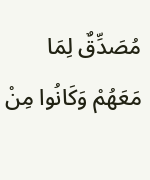مُصَدِّقٌ لِمَا مَعَهُمْ وَكَانُوا مِنْ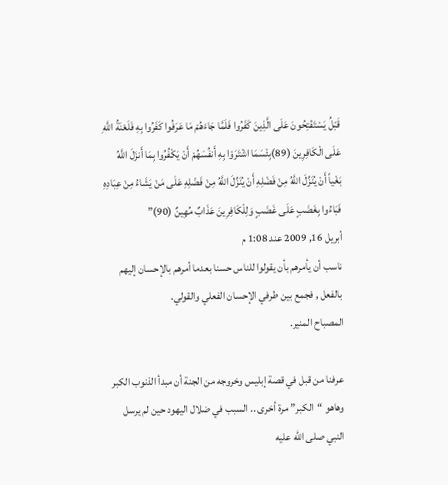قَبْلُ يَسْتَفْتِحُونَ عَلَى الَّذِينَ كَفَرُوا فَلَمَّا جَاءَهُمْ مَا عَرَفُوا كَفَرُوا بِهِ فَلَعْنَةُ اللَّهِ عَلَى الْكَافِرِينَ (89)بِئْسَمَا اشْتَرَوْا بِهِ أَنفُسَهُمْ أَنْ يَكْفُرُوا بِمَا أَنزَلَ اللَّهُ بَغْياً أَنْ يُنَزِّلَ اللَّهُ مِنْ فَضْلِهِ أَنْ يُنَزِّلَ اللَّهُ مِنْ فَضْلِهِ عَلَى مَنْ يَشَاءُ مِنْ عِبَادِهِ فَبَاءُوا بِغَضَبٍ عَلَى غَضَبٍ وَلِلْكَافِرِينَ عَذَابٌ مُهِينٌ (90)”
أبريل 16, 2009 عند 1:08 م
ناسب أن يأمرهم بأن يقولوا للناس حسنا بعدما أمرهم بالإحسان إليهم بالفعل , فجمع بين طرفي الإحسان الفعلي والقولي.
المصباح المنير.

عرفنا من قبل في قصة إبليس وخروجه من الجنة أن مبدأ الذنوب الكبر
وهاهو “الكبر” مرة أخرى .. السبب في ضلال اليهود حين لم يرسل النبي صلى الله عليه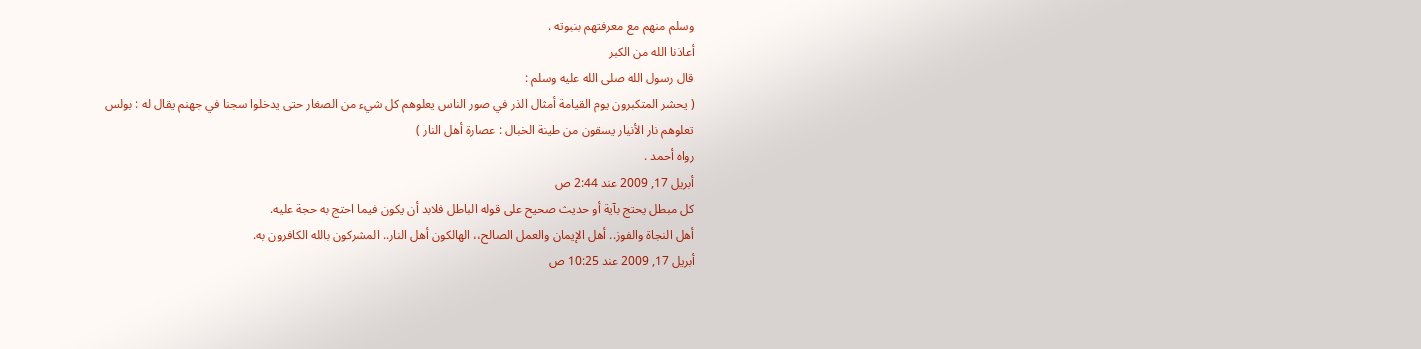وسلم منهم مع معرفتهم بنبوته .
أعاذنا الله من الكبر
قال رسول الله صلى الله عليه وسلم :
( يحشر المتكبرون يوم القيامة أمثال الذر في صور الناس يعلوهم كل شيء من الصغار حتى يدخلوا سجنا في جهنم يقال له : بولس
تعلوهم نار الأنيار يسقون من طينة الخبال : عصارة أهل النار )
رواه أحمد .
أبريل 17, 2009 عند 2:44 ص
كل مبطل يحتج بآية أو حديث صحيح على قوله الباطل فلابد أن يكون فيما احتج به حجة عليه.
أهل النجاة والفوز.. أهل الإيمان والعمل الصالح،، الهالكون أهل النار.. المشركون بالله الكافرون به.
أبريل 17, 2009 عند 10:25 ص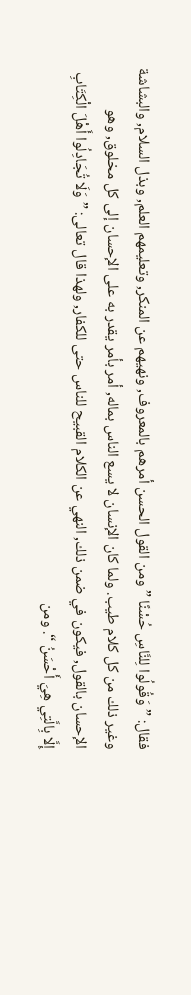فقال: ” وَقُولُوا لِلنَّاسِ حُسْنًا ” ومن القول الحسن أمرهم بالمعروف, ونهيهم عن المنكر, وتعليمهم العلم, وبذل السلام, والبشاشة وغير ذلك من كل كلام طيب. ولما كان الإنسان لا يسع الناس بماله, أمر بأمر يقدر به على الإحسان إلى كل مخلوق, وهو الإحسان بالقول, فيكون في ضمن ذلك, النهي عن الكلام القبيح للناس حتى للكفار, ولهذا قال تعالى: ” وَلَا تُجَادِلُوا أَهْلَ الْكِتَابِ إِلَّا بِالَّتِي هِيَ أَحْسَنُ “. ومن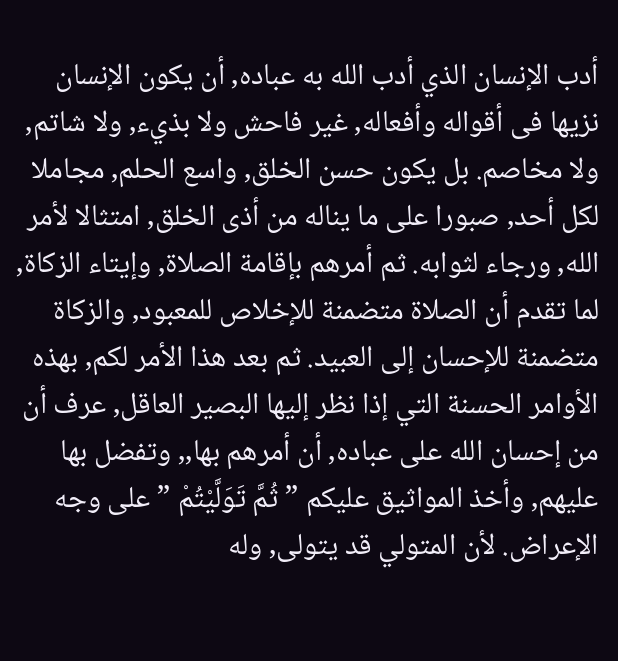أدب الإنسان الذي أدب الله به عباده, أن يكون الإنسان نزيها فى أقواله وأفعاله, غير فاحش ولا بذيء, ولا شاتم, ولا مخاصم. بل يكون حسن الخلق, واسع الحلم, مجاملا لكل أحد, صبورا على ما يناله من أذى الخلق, امتثالا لأمر الله, ورجاء لثوابه. ثم أمرهم بإقامة الصلاة, وإيتاء الزكاة, لما تقدم أن الصلاة متضمنة للإخلاص للمعبود, والزكاة متضمنة للإحسان إلى العبيد. ثم بعد هذا الأمر لكم, بهذه الأوامر الحسنة التي إذا نظر إليها البصير العاقل, عرف أن من إحسان الله على عباده, أن أمرهم بها,, وتفضل بها عليهم, وأخذ المواثيق عليكم ” ثُمَّ تَوَلَّيْتُمْ ” على وجه الإعراض. لأن المتولي قد يتولى, وله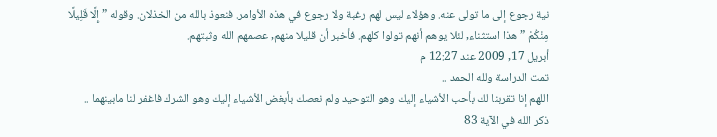نية رجوع إلى ما تولى عنه. وهؤلاء ليس لهم رغبة ولا رجوع في هذه الأوامر. فنعوذ بالله من الخذلان. وقوله ” إِلَّا قَلِيلًا مِنْكُمْ ” هذا استثناء, لئلا يوهم أنهم تولوا كلهم. فأخبر أن قليلا منهم, عصمهم الله وثبتهم.
أبريل 17, 2009 عند 12:27 م
تمت الدراسة ولله الحمد ..
اللهم إنا تقربنا لك بأحب الأشياء إليك وهو التوحيد ولم نعصك بأبغض الأشياء إليك وهو الشرك فاغفر لنا مابينهما ..
ذكر الله في الآية 83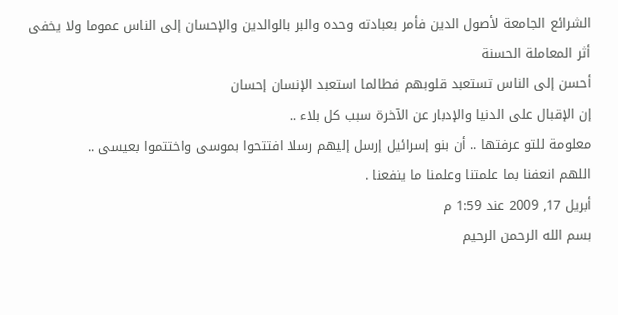الشرائع الجامعة لأصول الدين فأمر بعبادته وحده والبر بالوالدين والإحسان إلى الناس عموما ولا يخفى أثر المعاملة الحسنة
أحسن إلى الناس تستعبد قلوبهم فطالما استعبد الإنسان إحسان
إن الإقبال على الدنيا والإدبار عن الآخرة سبب كل بلاء ..
معلومة للتو عرفتها .. أن بنو إسرائيل إرسل إليهم رسلا افتتحوا بموسى واختتموا بعيسى ..
اللهم انعفنا بما علمتنا وعلمنا ما ينفعنا .
أبريل 17, 2009 عند 1:59 م
بسم الله الرحمن الرحيم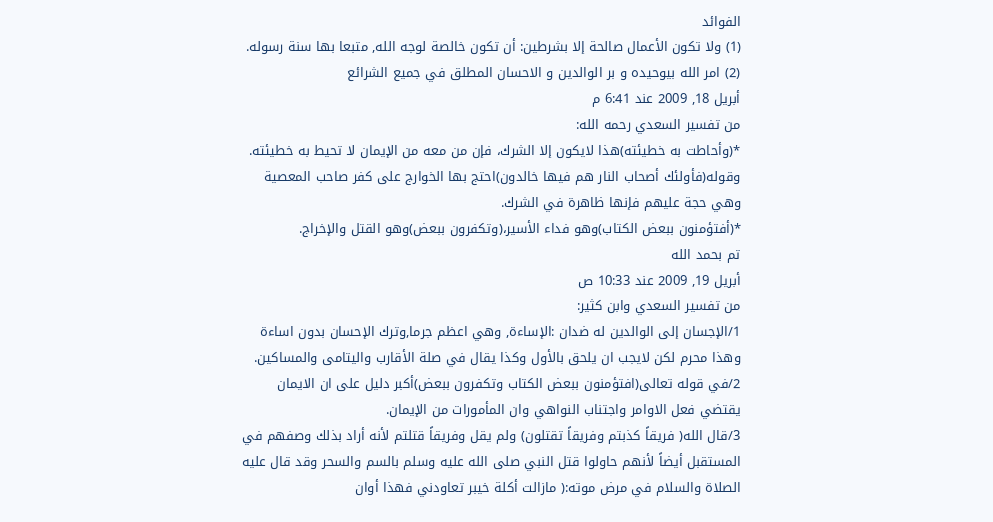الفوائد
(1) ولا تكون الأعمال صالحة إلا بشرطين: أن تكون خالصة لوجه الله, متبعا بها سنة رسوله.
(2) امر الله بيوحيده و بر الوالدين و الاحسان المطلق في جميع الشرائع
أبريل 18, 2009 عند 6:41 م
من تفسير السعدي رحمه الله:
*(وأحاطت به خطيئته)هذا لايكون إلا الشرك، فإن من معه من الإيمان لا تحيط به خطيئته.
وقوله(فأولئك أصحاب النار هم فيها خالدون)احتج بها الخوارج على كفر صاحب المعصية وهي حجة عليهم فإنها ظاهرة في الشرك.
*(أفتؤمنون ببعض الكتاب)وهو فداء الأسير،(وتكفرون ببعض)وهو القتل والإخراج.
تم بحمد الله
أبريل 19, 2009 عند 10:33 ص
من تفسير السعدي وابن كثير:
1/الإجسان إلى الوالدين له ضدان :الإساءة, وهي اعظم جرما,وترك الإحسان بدون اساءة وهذا محرم لكن لايجب ان يلحق بالأول وكذا يقال في صلة الأقارب واليتامى والمساكين.
2/في قوله تعالى(افتؤمنون ببعض الكتاب وتكفرون ببعض)أكبر دليل على ان الايمان يقتضي فعل الاوامر واجتناب النواهي وان المأمورات من الإيمان.
3/قال الله( فريقاً كذبتم وفريقاً تقتلون) ولم يقل وفريقاً قتلتم لأنه أراد بذلك وصفهم في المستقبل أيضاً لأنهم حاولوا قتل النبي صلى الله عليه وسلم بالسم والسحر وقد قال عليه الصلاة والسلام في مرض موته:( مازالت أكلة خيبر تعاودني فهذا أوان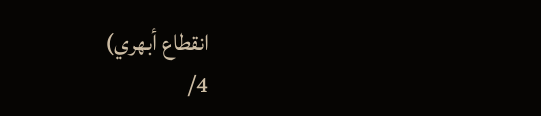انقطاع أبهري)
4/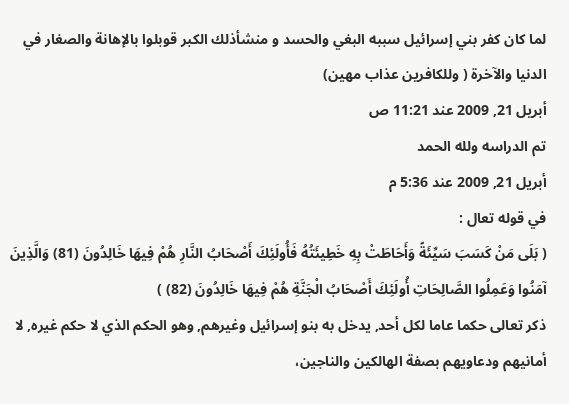لما كان كفر بني إسرائيل سببه البغي والحسد و منشأذلك الكبر قوبلوا بالإهانة والصغار في الدنيا والآخرة ( وللكافرين عذاب مهين)
أبريل 21, 2009 عند 11:21 ص
تم الدراسه ولله الحمد
أبريل 21, 2009 عند 5:36 م
في قوله تعال :
( بَلَى مَنْ كَسَبَ سَيِّئَةً وَأَحَاطَتْ بِهِ خَطِيئَتُهُ فَأُولَئِكَ أَصْحَابُ النَّارِ هُمْ فِيهَا خَالِدُونَ (81) وَالَّذِينَ آمَنُوا وَعَمِلُوا الصَّالِحَاتِ أُولَئِكَ أَصْحَابُ الْجَنَّةِ هُمْ فِيهَا خَالِدُونَ (82) )
ذكر تعالى حكما عاما لكل أحد, يدخل به بنو إسرائيل وغيرهم, وهو الحكم الذي لا حكم غيره, لا أمانيهم ودعاويهم بصفة الهالكين والناجين،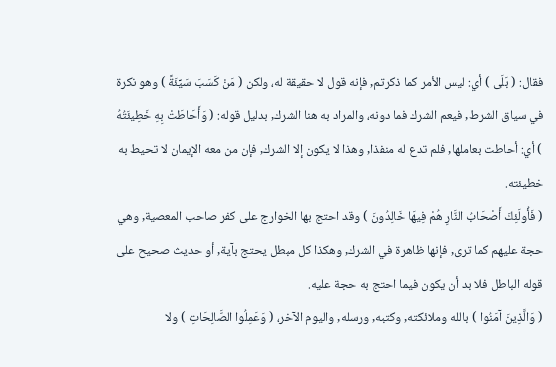فقال: ( بَلَى ) أي: ليس الأمر كما ذكرتم, فإنه قول لا حقيقة له، ولكن ( مَنْ كَسَبَ سَيِّئَةً ) وهو نكرة في سياق الشرط, فيعم الشرك فما دونه، والمراد به هنا الشرك, بدليل قوله: ( وَأَحَاطَتْ بِهِ خَطِيئَتُهُ ) أي: أحاطت بعاملها, فلم تدع له منفذا, وهذا لا يكون إلا الشرك, فإن من معه الإيمان لا تحيط به خطيئته.
( فَأُولَئِكَ أَصْحَابُ النَّارِ هُمْ فِيهَا خَالِدُونَ ) وقد احتج بها الخوارج على كفر صاحب المعصية, وهي حجة عليهم كما ترى, فإنها ظاهرة في الشرك, وهكذا كل مبطل يحتج بآية, أو حديث صحيح على قوله الباطل فلا بد أن يكون فيما احتج به حجة عليه.
( وَالَّذِينَ آمَنُوا ) بالله وملائكته, وكتبه, ورسله, واليوم الآخر، ( وَعَمِلُوا الصَّالِحَاتِ ) ولا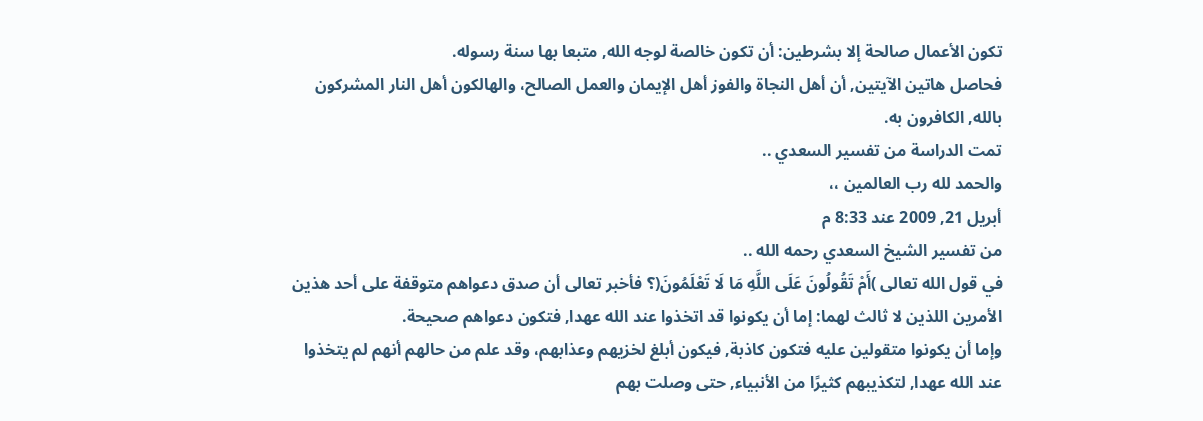تكون الأعمال صالحة إلا بشرطين: أن تكون خالصة لوجه الله, متبعا بها سنة رسوله.
فحاصل هاتين الآيتين, أن أهل النجاة والفوز أهل الإيمان والعمل الصالح، والهالكون أهل النار المشركون بالله, الكافرون به.
تمت الدراسة من تفسير السعدي ..
والحمد لله رب العالمين ،،
أبريل 21, 2009 عند 8:33 م
من تفسير الشيخ السعدي رحمه الله ..
في قول الله تعالى )أَمْ تَقُولُونَ عَلَى اللَّهِ مَا لَا تَعْلَمُونَ(؟ فأخبر تعالى أن صدق دعواهم متوقفة على أحد هذين الأمرين اللذين لا ثالث لهما: إما أن يكونوا قد اتخذوا عند الله عهدا, فتكون دعواهم صحيحة.
وإما أن يكونوا متقولين عليه فتكون كاذبة, فيكون أبلغ لخزيهم وعذابهم، وقد علم من حالهم أنهم لم يتخذوا عند الله عهدا, لتكذيبهم كثيرًا من الأنبياء, حتى وصلت بهم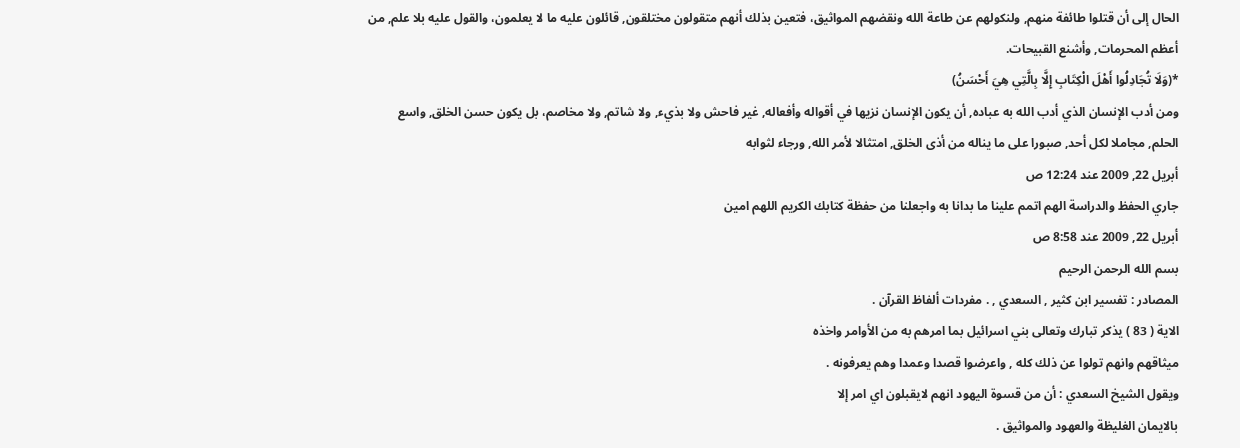الحال إلى أن قتلوا طائفة منهم, ولنكولهم عن طاعة الله ونقضهم المواثيق، فتعين بذلك أنهم متقولون مختلقون, قائلون عليه ما لا يعلمون، والقول عليه بلا علم, من أعظم المحرمات, وأشنع القبيحات.
*(وَلَا تُجَادِلُوا أَهْلَ الْكِتَابِ إِلَّا بِالَّتِي هِيَ أَحْسَنُ)
ومن أدب الإنسان الذي أدب الله به عباده, أن يكون الإنسان نزيها في أقواله وأفعاله, غير فاحش ولا بذيء, ولا شاتم, ولا مخاصم، بل يكون حسن الخلق, واسع الحلم, مجاملا لكل أحد, صبورا على ما يناله من أذى الخلق, امتثالا لأمر الله, ورجاء لثوابه
أبريل 22, 2009 عند 12:24 ص
جاري الحفظ والدراسة الهم اتمم علينا ما بدانا به واجعلنا من حفظة كتابك الكريم اللهم امين
أبريل 22, 2009 عند 8:58 ص
بسم الله الرحمن الرحيم
المصادر : تفسير ابن كثير , السعدي , . مفردات ألفاظ القرآن .
الاية ( 83 ) يذكر تبارك وتعالى بني اسرائيل بما امرهم به من الأوامر واخذه
ميثاقهم وانهم تولوا عن ذلك كله , واعرضوا قصدا وعمدا وهم يعرفونه .
ويقول الشيخ السعدي : أن من قسوة اليهود انهم لايقبلون اي امر إلا
بالايمان الغليظة والعهود والمواثيق .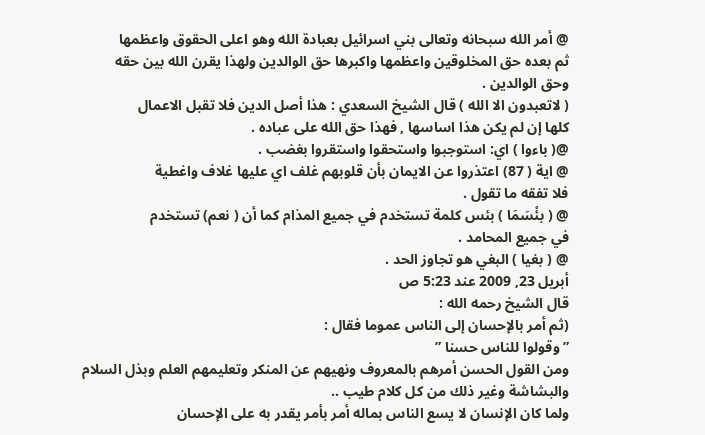@ أمر الله سبحانه وتعالى بني اسرائيل بعبادة الله وهو اعلى الحقوق واعظمها
ثم بعده حق المخلوقين واعظمها واكبرها حق الوالدين ولهذا يقرن الله بين حقه
وحق الوالدين .
( لاتعبدون الا الله ) قال الشيخ السعدي : هذا أصل الدين فلا تقبل الاعمال
كلها إن لم يكن هذا اساسها , فهذا حق الله على عباده .
@( باءوا ) اي: استوجبوا واستحقوا واستقروا بغضب .
@ اية ( 87) اعتذروا عن الايمان بأن قلوبهم غلف اي عليها غلاف واغطية
فلا تفقه ما تقول .
@ ( بئْسَمَا ) بئس كلمة تستخدم في جميع المذام كما أن ( نعم) تستخدم
في جميع المحامد .
@ ( بغيا ) البغي هو تجاوز الحد .
أبريل 23, 2009 عند 5:23 ص
قال الشيخ رحمه الله :
(ثم أمر بالإحسان إلى الناس عموما فقال :
” وقولوا للناس حسنا ”
ومن القول الحسن أمرهم بالمعروف ونهيهم عن المنكر وتعليمهم العلم وبذل السلام والبشاشة وغير ذلك من كل كلام طيب ..
ولما كان الإنسان لا يسع الناس بماله أمر بأمر يقدر به على الإحسان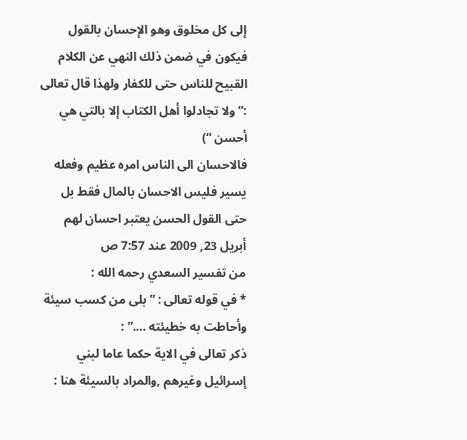إلى كل مخلوق وهو الإحسان بالقول فيكون في ضمن ذلك النهي عن الكلام القبيح للناس حتى للكفار ولهذا قال تعالى :” ولا تجادلوا أهل الكتاب إلا بالتي هي أحسن “)
فالاحسان الى الناس امره عظيم وفعله يسير فليس الاحسان بالمال فقط بل حتى القول الحسن يعتبر احسان لهم
أبريل 23, 2009 عند 7:57 ص
من تفسير السعدي رحمه الله :
* في قوله تعالى : ” بلى من كسب سيئة وأحاطت به خطيئته ….” :
ذكر تعالى في الاية حكما عاما لبني إسرائيل وغيرهم ,والمراد بالسيئة هنا :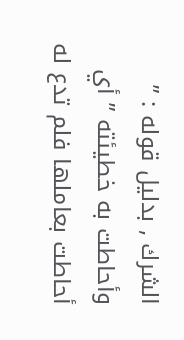الشرك , بدليل قوله : ” وأحاطت به خطيئته ” أي أحاطت بعاملها فلم تدع له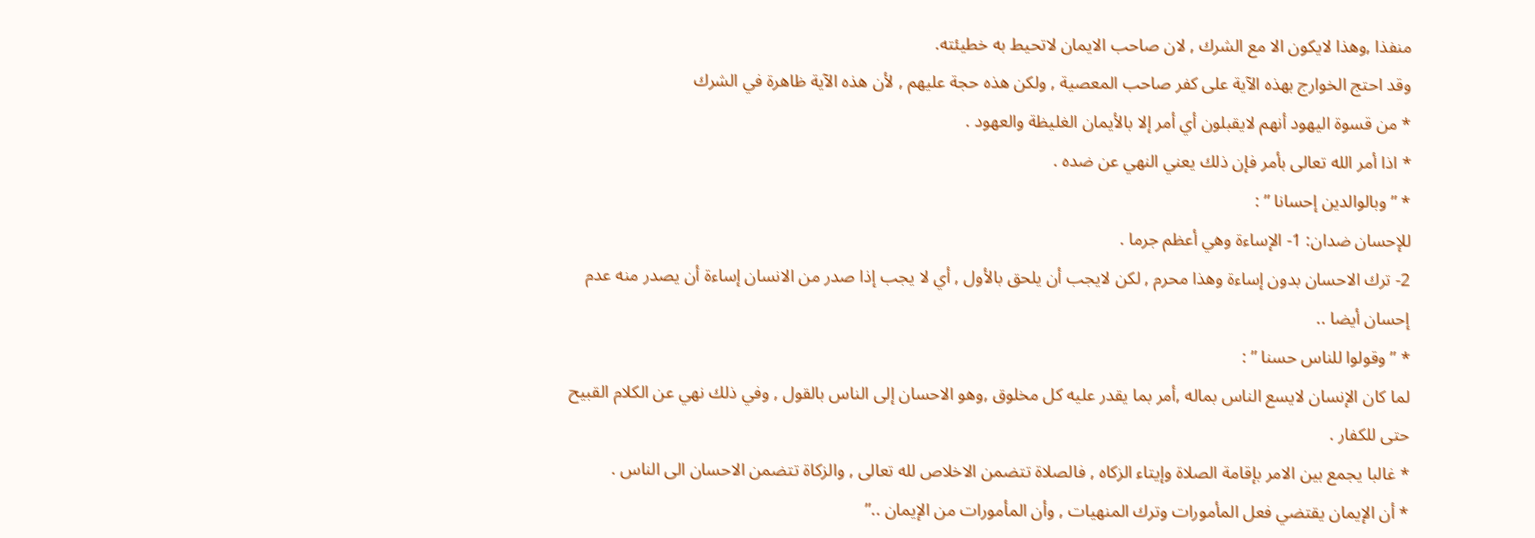منفذا ,وهذا لايكون الا مع الشرك , لان صاحب الايمان لاتحيط به خطيئته.
وقد احتج الخوارج بهذه الآية على كفر صاحب المعصية , ولكن هذه حجة عليهم , لأن هذه الآية ظاهرة في الشرك
* من قسوة اليهود أنهم لايقبلون أي أمر إلا بالأيمان الغليظة والعهود .
* اذا أمر الله تعالى بأمر فإن ذلك يعني النهي عن ضده .
* ” وبالوالدين إحسانا ” :
للإحسان ضدان: 1- الإساءة وهي أعظم جرما .
2- ترك الاحسان بدون إساءة وهذا محرم , لكن لايجب أن يلحق بالأول , أي لا يجب إذا صدر من الانسان إساءة أن يصدر منه عدم إحسان أيضا ..
* ” وقولوا للناس حسنا ” :
لما كان الإنسان لايسع الناس بماله ,أمر بما يقدر عليه كل مخلوق ,وهو الاحسان إلى الناس بالقول , وفي ذلك نهي عن الكلام القبيح حتى للكفار .
* غالبا يجمع بين الامر بإقامة الصلاة وإيتاء الزكاه , فالصلاة تتضمن الاخلاص لله تعالى , والزكاة تتضمن الاحسان الى الناس .
* أن الإيمان يقتضي فعل المأمورات وترك المنهيات , وأن المأمورات من الإيمان ..”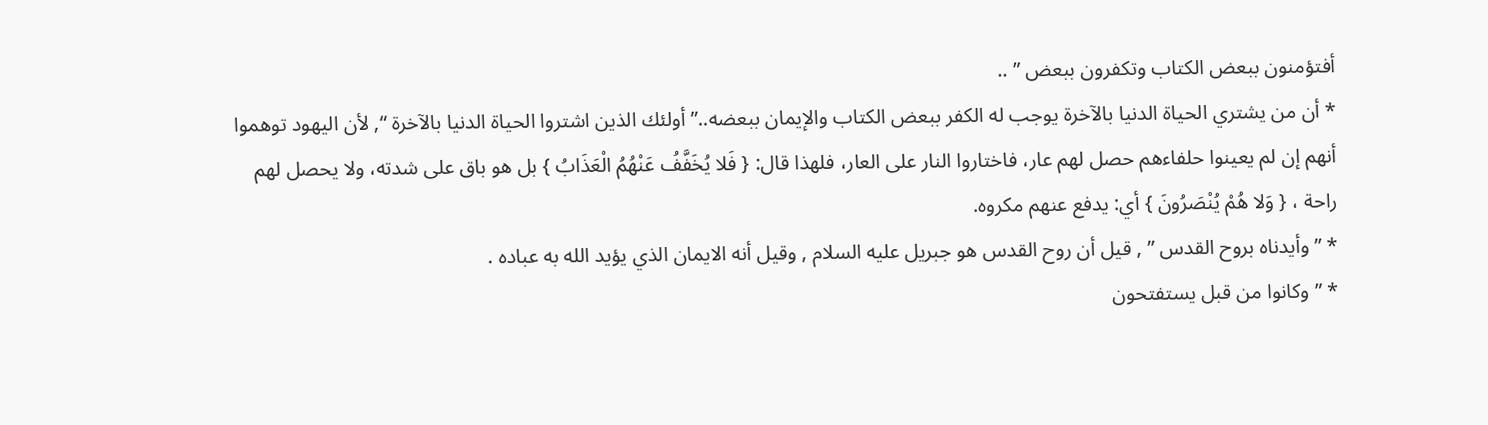أفتؤمنون ببعض الكتاب وتكفرون ببعض ” ..
* أن من يشتري الحياة الدنيا بالآخرة يوجب له الكفر ببعض الكتاب والإيمان ببعضه..” أولئك الذين اشتروا الحياة الدنيا بالآخرة “, لأن اليهود توهموا أنهم إن لم يعينوا حلفاءهم حصل لهم عار، فاختاروا النار على العار، فلهذا قال: { فَلا يُخَفَّفُ عَنْهُمُ الْعَذَابُ } بل هو باق على شدته، ولا يحصل لهم راحة ، { وَلا هُمْ يُنْصَرُونَ } أي: يدفع عنهم مكروه.
* ” وأيدناه بروح القدس ” , قيل أن روح القدس هو جبريل عليه السلام , وقيل أنه الايمان الذي يؤيد الله به عباده .
* ” وكانوا من قبل يستفتحون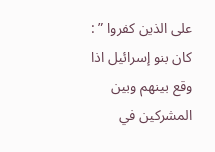على الذين كفروا ” :
كان بنو إسرائيل اذا وقع بينهم وبين المشركين في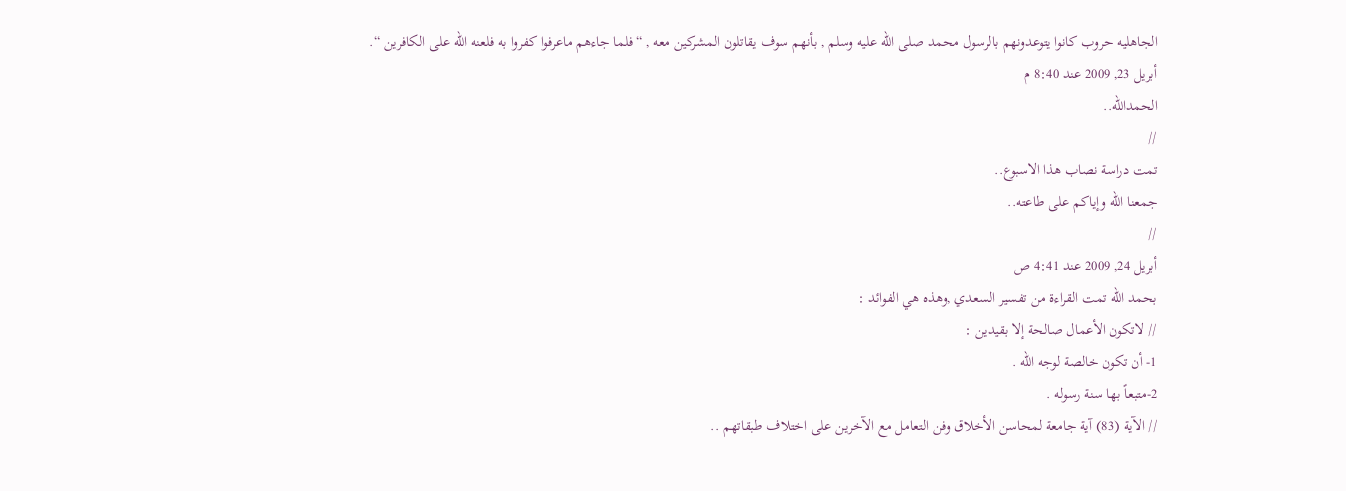الجاهليه حروب كانوا يتوعدونهم بالرسول محمد صلى الله عليه وسلم , بأنهم سوف يقاتلون المشركين معه , “فلما جاءهم ماعرفوا كفروا به فلعنه الله على الكافرين “.
أبريل 23, 2009 عند 8:40 م
الحمدالله..
//
تمت دراسة نصاب هذا الاسبوع..
جمعنا الله وإياكم على طاعته..
//
أبريل 24, 2009 عند 4:41 ص
بحمد الله تمت القراءة من تفسير السعدي ,وهذه هي الفوائد :
// لاتكون الأعمال صالحة إلا بقيدين :
1- أن تكون خالصة لوجه الله .
2-متبعاً بها سنة رسوله .
// الآية (83) آية جامعة لمحاسن الأخلاق وفن التعامل مع الآخرين على اختلاف طبقاتهم ..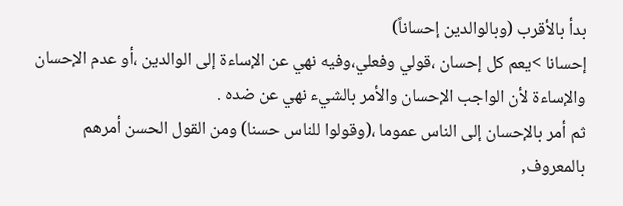بدأ بالأقرب (وبالوالدين إحساناً)
إحسانا >يعم كل إحسان ،قولي وفعلي،وفيه نهي عن الإساءة إلى الوالدين ،أو عدم الإحسان والإساءة لأن الواجب الإحسان والأمر بالشيء نهي عن ضده .
ثم أمر بالإحسان إلى الناس عموما ،(وقولوا للناس حسنا) ومن القول الحسن أمرهم بالمعروف,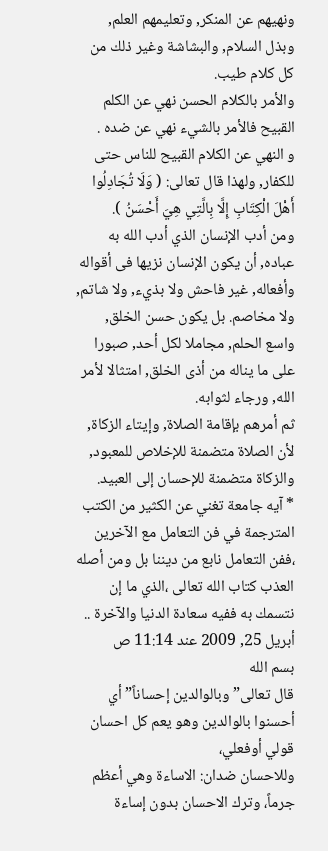ونهيهم عن المنكر, وتعليمهم العلم, وبذل السلام, والبشاشة وغير ذلك من كل كلام طيب.
والأمر بالكلام الحسن نهي عن الكلم القبيح فالأمر بالشيء نهي عن ضده .
و النهي عن الكلام القبيح للناس حتى للكفار, ولهذا قال تعالى: ( وَلَا تُجَادِلُوا أَهْلَ الْكِتَابِ إِلَّا بِالَّتِي هِيَ أَحْسَنُ ).
ومن أدب الإنسان الذي أدب الله به عباده, أن يكون الإنسان نزيها فى أقواله وأفعاله, غير فاحش ولا بذيء, ولا شاتم, ولا مخاصم. بل يكون حسن الخلق, واسع الحلم, مجاملا لكل أحد, صبورا على ما يناله من أذى الخلق, امتثالا لأمر الله, ورجاء لثوابه.
ثم أمرهم بإقامة الصلاة, وإيتاء الزكاة, لأن الصلاة متضمنة للإخلاص للمعبود, والزكاة متضمنة للإحسان إلى العبيد.
* آيه جامعة تغني عن الكثير من الكتب المترجمة في فن التعامل مع الآخرين ،ففن التعامل نابع من ديننا بل ومن أصله العذب كتاب الله تعالى ،الذي ما إن نتسمك به ففيه سعادة الدنيا والآخرة ..
أبريل 25, 2009 عند 11:14 ص
بسم الله
قال تعالى” وبالوالدين إحساناً” أي أحسنوا بالوالدين وهو يعم كل احسان قولي أوفعلي،
وللاحسان ضدان: الاساءة وهي أعظم جرماً، وترك الاحسان بدون إساءة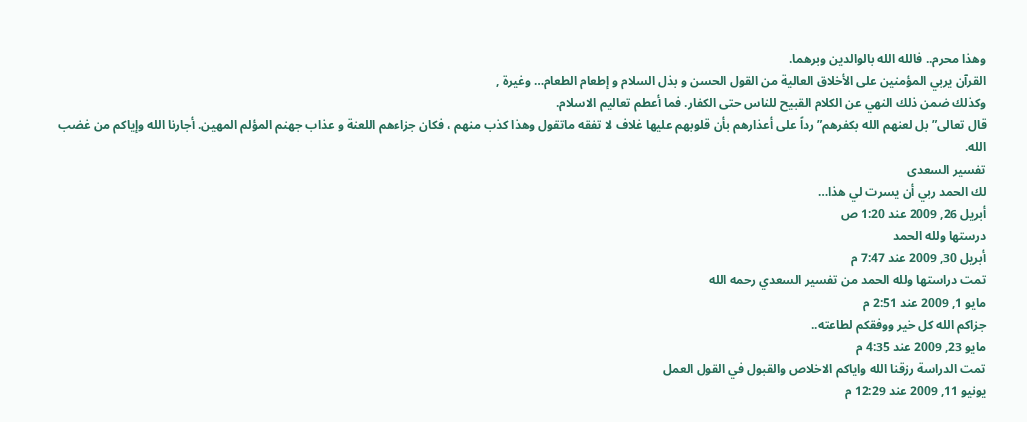وهذا محرم.. فالله الله بالوالدين وبرهما.
القرآن يربي المؤمنين على الأخلاق العالية من القول الحسن و بذل السلام و إطعام الطعام… وغيرة ,
وكذلك ضمن ذلك النهي عن الكلام القبيح للناس حتى الكفار. فما أعطم تعاليم الاسلام.
قال تعالى” بل لعنهم الله بكفرهم” رداً على أعذارهم بأن قلوبهم عليها غلاف لا تفقه ماتقول وهذا كذب منهم ، فكان جزاءهم اللعنة و عذاب جهنم المؤلم المهين. أجارنا الله وإياكم من غضب الله.
تفسير السعدى
لك الحمد ربي أن يسرت لي هذا…
أبريل 26, 2009 عند 1:20 ص
درستها ولله الحمد
أبريل 30, 2009 عند 7:47 م
تمت دراستها ولله الحمد من تفسير السعدي رحمه الله
مايو 1, 2009 عند 2:51 م
جزاكم الله كل خير ووفقكم لطاعته..
مايو 23, 2009 عند 4:35 م
تمت الدراسة رزقنا الله واياكم الاخلاص والقبول في القول العمل
يونيو 11, 2009 عند 12:29 م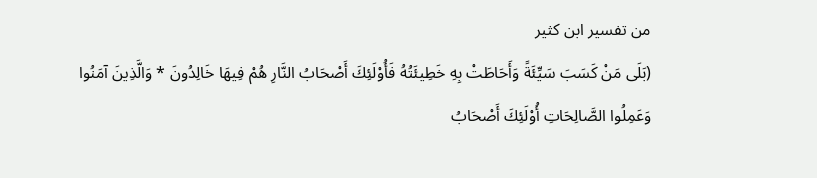من تفسير ابن كثير
(بَلَى مَنْ كَسَبَ سَيِّئَةً وَأَحَاطَتْ بِهِ خَطِيئَتُهُ فَأُوْلَئِكَ أَصْحَابُ النَّارِ هُمْ فِيهَا خَالِدُونَ * وَالَّذِينَ آمَنُوا وَعَمِلُوا الصَّالِحَاتِ أُوْلَئِكَ أَصْحَابُ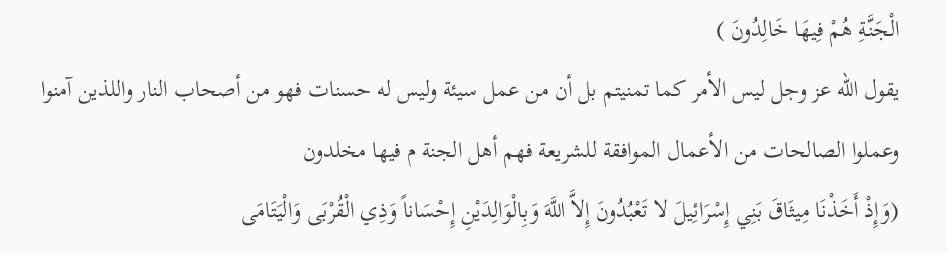الْجَنَّةِ هُمْ فِيهَا خَالِدُونَ )
يقول الله عز وجل ليس الأمر كما تمنيتم بل أن من عمل سيئة وليس له حسنات فهو من أصحاب النار واللذين آمنوا وعملوا الصالحات من الأعمال الموافقة للشريعة فهم أهل الجنة م فيها مخلدون
(وَإِذْ أَخَذْنَا مِيثَاقَ بَنِي إِسْرَائِيلَ لا تَعْبُدُونَ إِلاَّ اللَّهَ وَبِالْوَالِدَيْنِ إِحْسَاناً وَذِي الْقُرْبَى وَالْيَتَامَى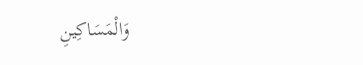وَالْمَسَاكِينِ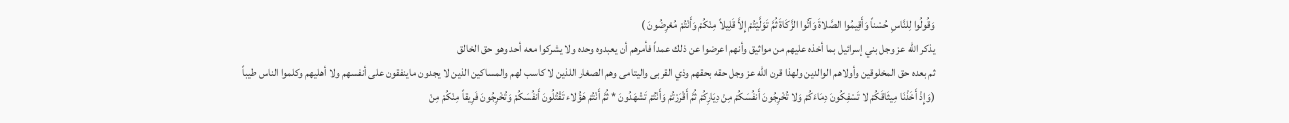وَقُولُوا لِلنَّاسِ حُسْناً وَأَقِيمُوا الصَّلاةَ وَآتُوا الزَّكَاةَ ثُمَّ تَوَلَّيْتُمْ إِلاَّ قَلِيلاً مِنْكُمْ وَأَنْتُمْ مُعْرِضُونَ )
يذكر الله عز وجل بني إسرائيل بما أخذه عليهم من مواثيق وأنهم اعرضوا عن ذلك عمداً فأمرهم أن يعبدوه وحده ولا يشركوا معه أحد وهو حق الخالق
ثم بعده حق المخلوقين وأولاهم الوالدين ولهذا قرن الله عز وجل حقه بحقهم وذي القربى واليتامى وهم الصغار اللذين لا كاسب لهم والمساكين الذين لا يجدون ماينفقون على أنفسهم ولا أهليهم وكلموا الناس طيباً
(وَإِذْ أَخَذْنَا مِيثَاقَكُمْ لا تَسْفِكُونَ دِمَاءَكُمْ وَلا تُخْرِجُونَ أَنفُسَكُمْ مِنْ دِيَارِكُمْ ثُمَّ أَقْرَرْتُمْ وَأَنْتُمْ تَشْهَدُونَ * ثُمَّ أَنْتُمْ هَؤُلاء تَقْتُلُونَ أَنفُسَكُمْ وَتُخْرِجُونَ فَرِيقاً مِنْكُمْ مِنْ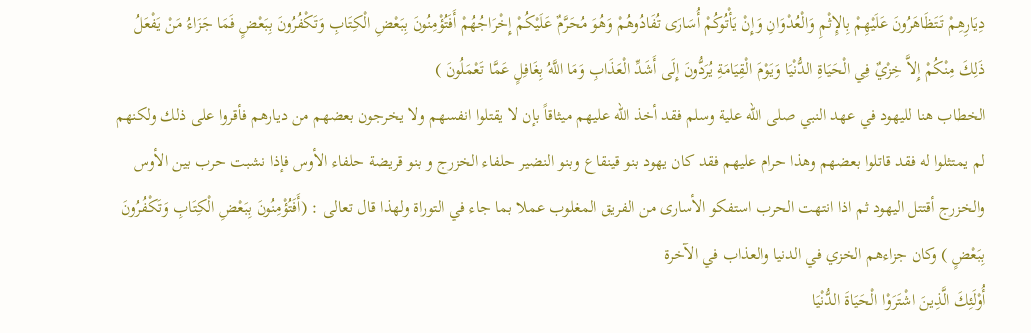دِيَارِهِمْ تَتَظَاهَرُونَ عَلَيْهِمْ بِالإِثْمِ وَالْعُدْوَانِ وَإِنْ يَأْتُوكُمْ أُسَارَى تُفَادُوهُمْ وَهُوَ مُحَرَّمٌ عَلَيْكُمْ إِخْرَاجُهُمْ أَفَتُؤْمِنُونَ بِبَعْضِ الْكِتَابِ وَتَكْفُرُونَ بِبَعْضٍ فَمَا جَزَاءُ مَنْ يَفْعَلُ ذَلِكَ مِنْكُمْ إِلاَّ خِزْيٌ فِي الْحَيَاةِ الدُّنْيَا وَيَوْمَ الْقِيَامَةِ يُرَدُّونَ إِلَى أَشَدِّ الْعَذَابِ وَمَا اللَّهُ بِغَافِلٍ عَمَّا تَعْمَلُونَ )
الخطاب هنا لليهود في عهد النبي صلى الله علية وسلم فقد أخذ الله عليهم ميثاقاً بإن لا يقتلوا انفسهم ولا يخرجون بعضهم من ديارهم فأقروا على ذلك ولكنهم لم يمتثلوا له فقد قاتلوا بعضهم وهذا حرام عليهم فقد كان يهود بنو قينقاع وبنو النضير حلفاء الخزرج و بنو قريضة حلفاء الأوس فإذا نشبت حرب بين الأوس والخزرج أقتتل اليهود ثم اذا انتهت الحرب استفكو الأسارى من الفريق المغلوب عملا بما جاء في التوراة ولهذا قال تعالى : (أَفَتُؤْمِنُونَ بِبَعْضِ الْكِتَابِ وَتَكْفُرُونَ بِبَعْضٍ ) وكان جزاءهم الخزي في الدنيا والعذاب في الآخرة
أُوْلَئِكَ الَّذِينَ اشْتَرَوْا الْحَيَاةَ الدُّنْيَا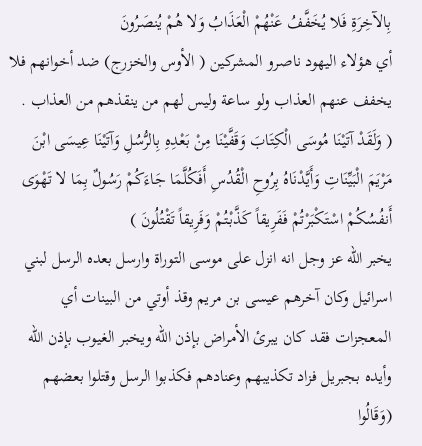بِالآخِرَةِ فَلا يُخَفَّفُ عَنْهُمْ الْعَذَابُ وَلا هُمْ يُنصَرُونَ
أي هؤلاء اليهود ناصرو المشركين ( الأوس والخزرج) ضد أخوانهم فلا يخفف عنهم العذاب ولو ساعة وليس لهم من ينقذهم من العذاب .
( وَلَقَدْ آتَيْنَا مُوسَى الْكِتَابَ وَقَفَّيْنَا مِنْ بَعْدِهِ بِالرُّسُلِ وَآتَيْنَا عِيسَى ابْنَ مَرْيَمَ الْبَيِّنَاتِ وَأَيَّدْنَاهُ بِرُوحِ الْقُدُسِ أَفَكُلَّمَا جَاءَكُمْ رَسُولٌ بِمَا لا تَهْوَى أَنفُسُكُمْ اسْتَكْبَرْتُمْ فَفَرِيقاً كَذَّبْتُمْ وَفَرِيقاً تَقْتُلُونَ )
يخبر الله عز وجل انه انزل على موسى التوراة وارسل بعده الرسل لبني اسرائيل وكان آخرهم عيسى بن مريم وقذ أوتي من البينات أي المعجزات فقد كان يبرئ الأمراض بإذن الله ويخبر الغيوب بإذن الله وأيده بجبريل فزاد تكذيبهم وعنادهم فكذبوا الرسل وقتلوا بعضهم
(وَقَالُوا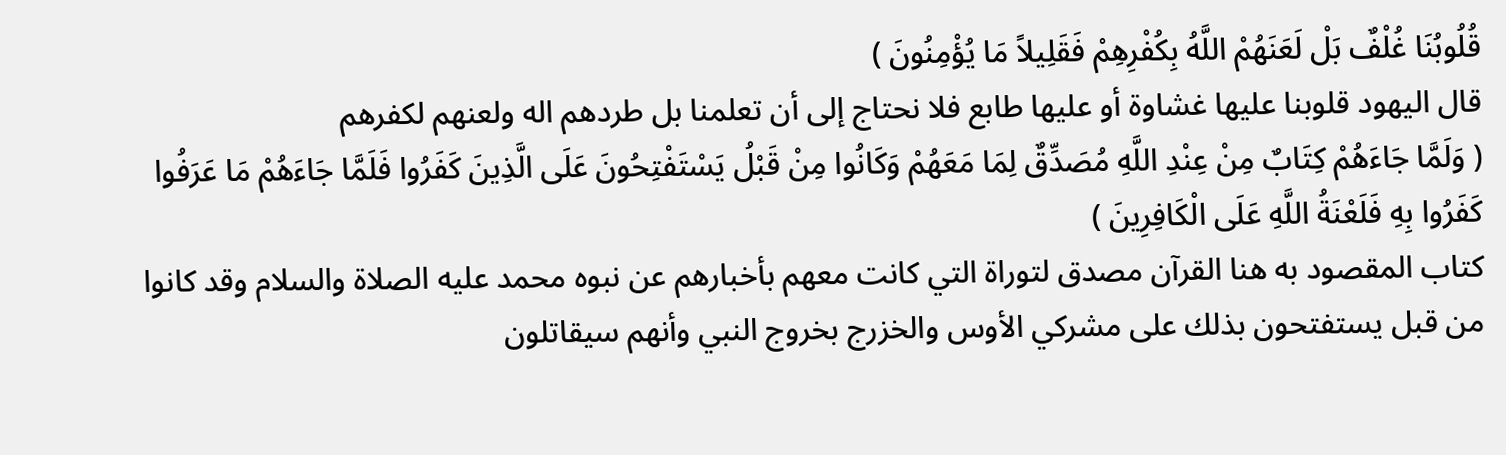قُلُوبُنَا غُلْفٌ بَلْ لَعَنَهُمْ اللَّهُ بِكُفْرِهِمْ فَقَلِيلاً مَا يُؤْمِنُونَ )
قال اليهود قلوبنا عليها غشاوة أو عليها طابع فلا نحتاج إلى أن تعلمنا بل طردهم اله ولعنهم لكفرهم
( وَلَمَّا جَاءَهُمْ كِتَابٌ مِنْ عِنْدِ اللَّهِ مُصَدِّقٌ لِمَا مَعَهُمْ وَكَانُوا مِنْ قَبْلُ يَسْتَفْتِحُونَ عَلَى الَّذِينَ كَفَرُوا فَلَمَّا جَاءَهُمْ مَا عَرَفُوا كَفَرُوا بِهِ فَلَعْنَةُ اللَّهِ عَلَى الْكَافِرِينَ )
كتاب المقصود به هنا القرآن مصدق لتوراة التي كانت معهم بأخبارهم عن نبوه محمد عليه الصلاة والسلام وقد كانوا من قبل يستفتحون بذلك على مشركي الأوس والخزرج بخروج النبي وأنهم سيقاتلون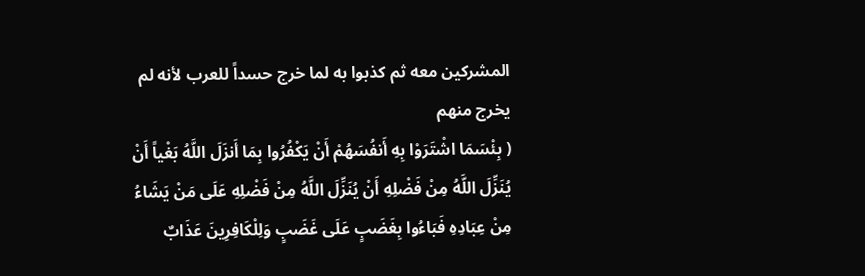المشركين معه ثم كذبوا به لما خرج حسداً للعرب لأنه لم يخرج منهم
( بِئْسَمَا اشْتَرَوْا بِهِ أَنفُسَهُمْ أَنْ يَكْفُرُوا بِمَا أَنزَلَ اللَّهُ بَغْياً أَنْ يُنَزِّلَ اللَّهُ مِنْ فَضْلِهِ أَنْ يُنَزِّلَ اللَّهُ مِنْ فَضْلِهِ عَلَى مَنْ يَشَاءُ مِنْ عِبَادِهِ فَبَاءُوا بِغَضَبٍ عَلَى غَضَبٍ وَلِلْكَافِرِينَ عَذَابٌ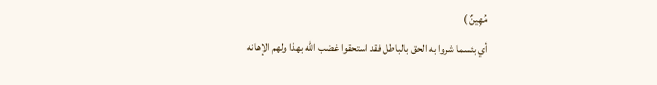مُهِينٌ )
أي بئسما شروا به الحق بالباطل فقد استحقوا غضب الله بهذا ولهم الإهانه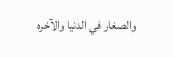والصغار في الدنيا والآخره